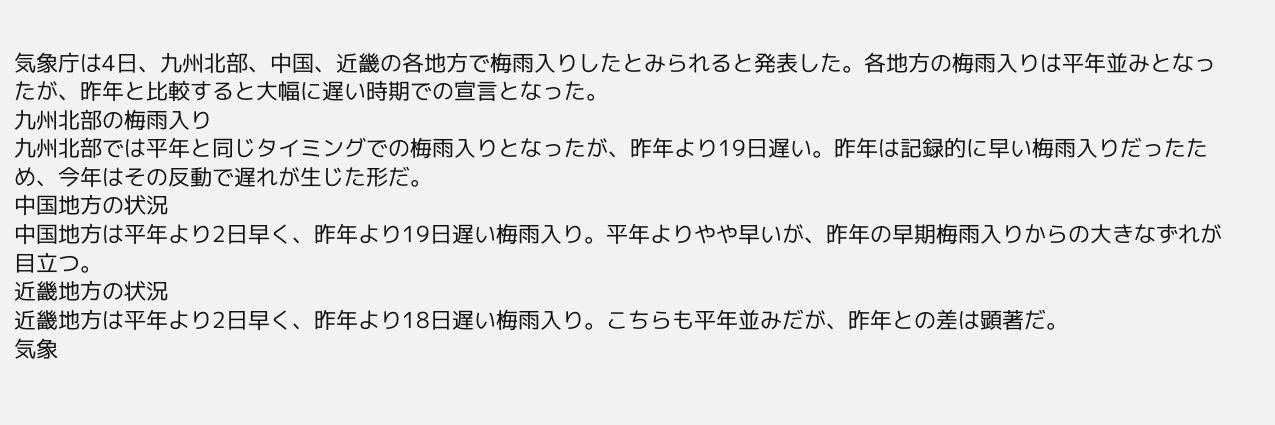気象庁は4日、九州北部、中国、近畿の各地方で梅雨入りしたとみられると発表した。各地方の梅雨入りは平年並みとなったが、昨年と比較すると大幅に遅い時期での宣言となった。
九州北部の梅雨入り
九州北部では平年と同じタイミングでの梅雨入りとなったが、昨年より19日遅い。昨年は記録的に早い梅雨入りだったため、今年はその反動で遅れが生じた形だ。
中国地方の状況
中国地方は平年より2日早く、昨年より19日遅い梅雨入り。平年よりやや早いが、昨年の早期梅雨入りからの大きなずれが目立つ。
近畿地方の状況
近畿地方は平年より2日早く、昨年より18日遅い梅雨入り。こちらも平年並みだが、昨年との差は顕著だ。
気象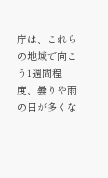庁は、これらの地域で向こう1週間程度、曇りや雨の日が多くな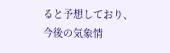ると予想しており、今後の気象情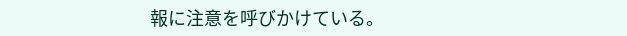報に注意を呼びかけている。